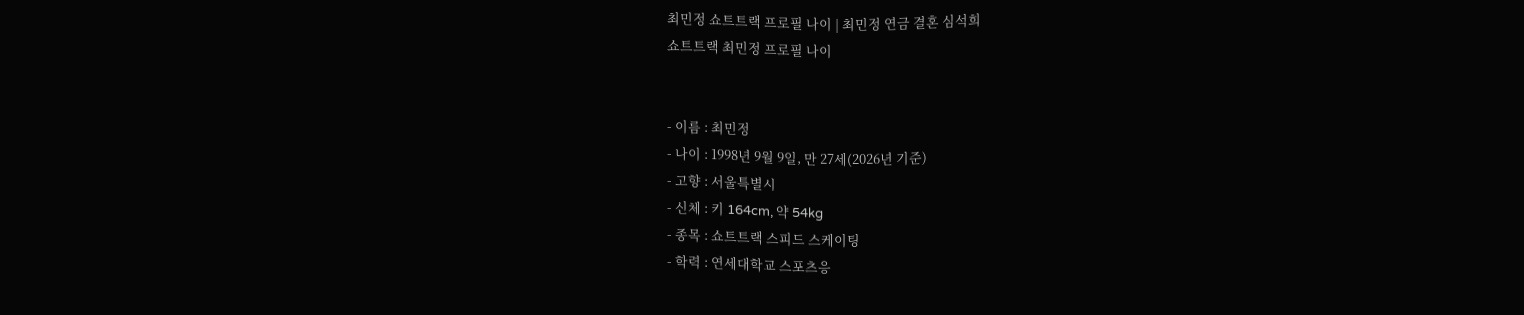최민정 쇼트트랙 프로필 나이 | 최민정 연금 결혼 심석희
쇼트트랙 최민정 프로필 나이


- 이름 : 최민정
- 나이 : 1998년 9월 9일, 만 27세(2026년 기준)
- 고향 : 서울특별시
- 신체 : 키 164cm, 약 54kg
- 종목 : 쇼트트랙 스피드 스케이팅
- 학력 : 연세대학교 스포츠응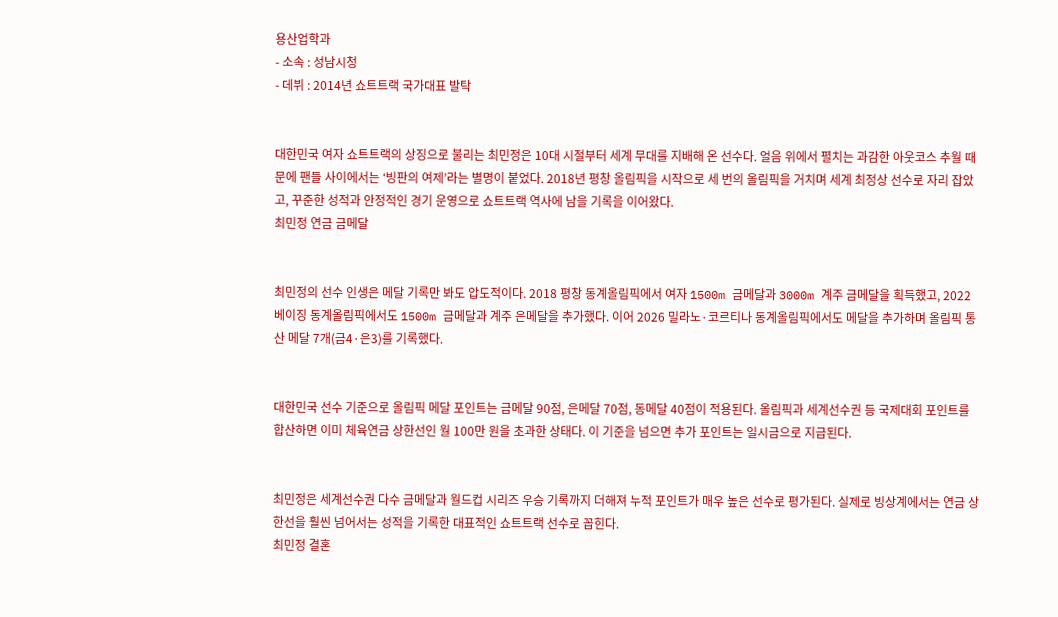용산업학과
- 소속 : 성남시청
- 데뷔 : 2014년 쇼트트랙 국가대표 발탁


대한민국 여자 쇼트트랙의 상징으로 불리는 최민정은 10대 시절부터 세계 무대를 지배해 온 선수다. 얼음 위에서 펼치는 과감한 아웃코스 추월 때문에 팬들 사이에서는 ‘빙판의 여제’라는 별명이 붙었다. 2018년 평창 올림픽을 시작으로 세 번의 올림픽을 거치며 세계 최정상 선수로 자리 잡았고, 꾸준한 성적과 안정적인 경기 운영으로 쇼트트랙 역사에 남을 기록을 이어왔다.
최민정 연금 금메달


최민정의 선수 인생은 메달 기록만 봐도 압도적이다. 2018 평창 동계올림픽에서 여자 1500m 금메달과 3000m 계주 금메달을 획득했고, 2022 베이징 동계올림픽에서도 1500m 금메달과 계주 은메달을 추가했다. 이어 2026 밀라노·코르티나 동계올림픽에서도 메달을 추가하며 올림픽 통산 메달 7개(금4·은3)를 기록했다.


대한민국 선수 기준으로 올림픽 메달 포인트는 금메달 90점, 은메달 70점, 동메달 40점이 적용된다. 올림픽과 세계선수권 등 국제대회 포인트를 합산하면 이미 체육연금 상한선인 월 100만 원을 초과한 상태다. 이 기준을 넘으면 추가 포인트는 일시금으로 지급된다.


최민정은 세계선수권 다수 금메달과 월드컵 시리즈 우승 기록까지 더해져 누적 포인트가 매우 높은 선수로 평가된다. 실제로 빙상계에서는 연금 상한선을 훨씬 넘어서는 성적을 기록한 대표적인 쇼트트랙 선수로 꼽힌다.
최민정 결혼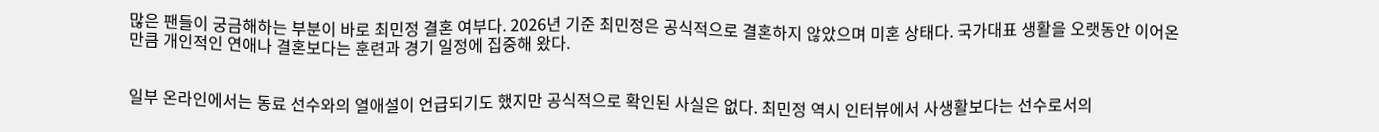많은 팬들이 궁금해하는 부분이 바로 최민정 결혼 여부다. 2026년 기준 최민정은 공식적으로 결혼하지 않았으며 미혼 상태다. 국가대표 생활을 오랫동안 이어온 만큼 개인적인 연애나 결혼보다는 훈련과 경기 일정에 집중해 왔다.


일부 온라인에서는 동료 선수와의 열애설이 언급되기도 했지만 공식적으로 확인된 사실은 없다. 최민정 역시 인터뷰에서 사생활보다는 선수로서의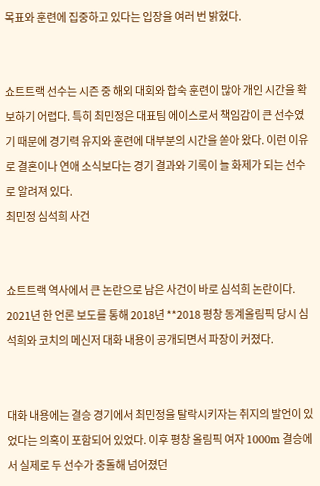목표와 훈련에 집중하고 있다는 입장을 여러 번 밝혔다.


쇼트트랙 선수는 시즌 중 해외 대회와 합숙 훈련이 많아 개인 시간을 확보하기 어렵다. 특히 최민정은 대표팀 에이스로서 책임감이 큰 선수였기 때문에 경기력 유지와 훈련에 대부분의 시간을 쏟아 왔다. 이런 이유로 결혼이나 연애 소식보다는 경기 결과와 기록이 늘 화제가 되는 선수로 알려져 있다.
최민정 심석희 사건


쇼트트랙 역사에서 큰 논란으로 남은 사건이 바로 심석희 논란이다. 2021년 한 언론 보도를 통해 2018년 **2018 평창 동계올림픽 당시 심석희와 코치의 메신저 대화 내용이 공개되면서 파장이 커졌다.


대화 내용에는 결승 경기에서 최민정을 탈락시키자는 취지의 발언이 있었다는 의혹이 포함되어 있었다. 이후 평창 올림픽 여자 1000m 결승에서 실제로 두 선수가 충돌해 넘어졌던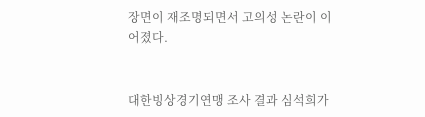장면이 재조명되면서 고의성 논란이 이어졌다.


대한빙상경기연맹 조사 결과 심석희가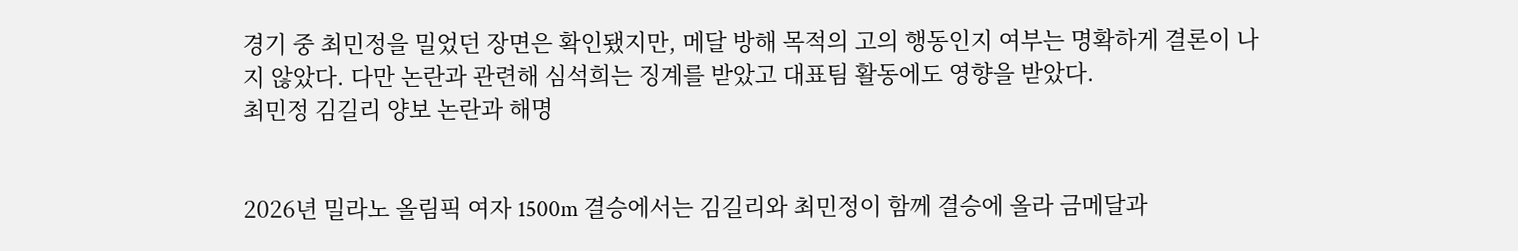경기 중 최민정을 밀었던 장면은 확인됐지만, 메달 방해 목적의 고의 행동인지 여부는 명확하게 결론이 나지 않았다. 다만 논란과 관련해 심석희는 징계를 받았고 대표팀 활동에도 영향을 받았다.
최민정 김길리 양보 논란과 해명


2026년 밀라노 올림픽 여자 1500m 결승에서는 김길리와 최민정이 함께 결승에 올라 금메달과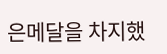은메달을 차지했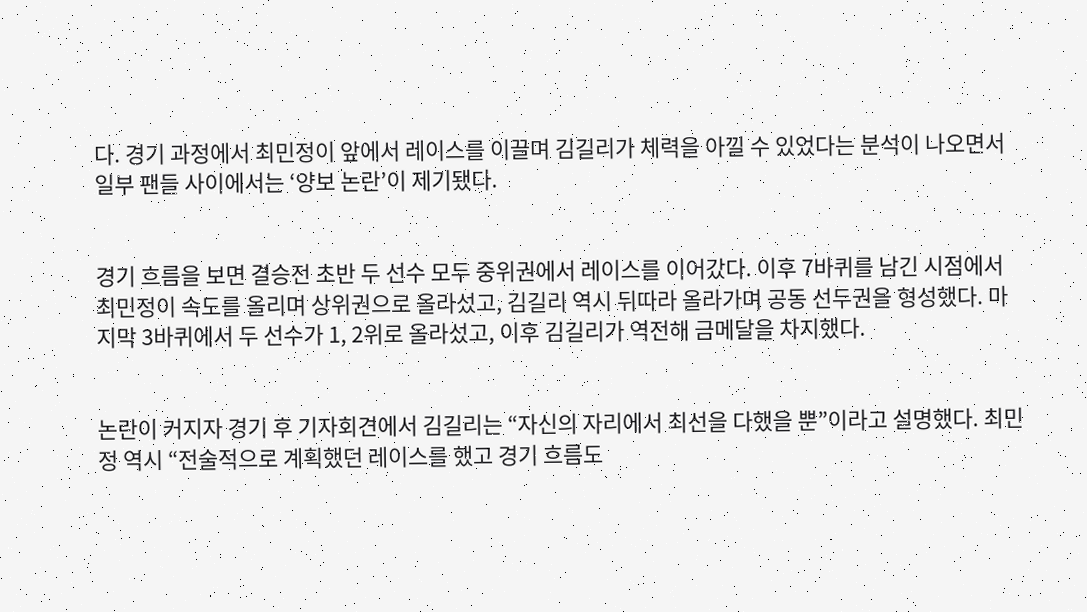다. 경기 과정에서 최민정이 앞에서 레이스를 이끌며 김길리가 체력을 아낄 수 있었다는 분석이 나오면서 일부 팬들 사이에서는 ‘양보 논란’이 제기됐다.


경기 흐름을 보면 결승전 초반 두 선수 모두 중위권에서 레이스를 이어갔다. 이후 7바퀴를 남긴 시점에서 최민정이 속도를 올리며 상위권으로 올라섰고, 김길리 역시 뒤따라 올라가며 공동 선두권을 형성했다. 마지막 3바퀴에서 두 선수가 1, 2위로 올라섰고, 이후 김길리가 역전해 금메달을 차지했다.


논란이 커지자 경기 후 기자회견에서 김길리는 “자신의 자리에서 최선을 다했을 뿐”이라고 설명했다. 최민정 역시 “전술적으로 계획했던 레이스를 했고 경기 흐름도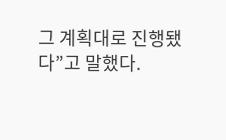그 계획대로 진행됐다”고 말했다.